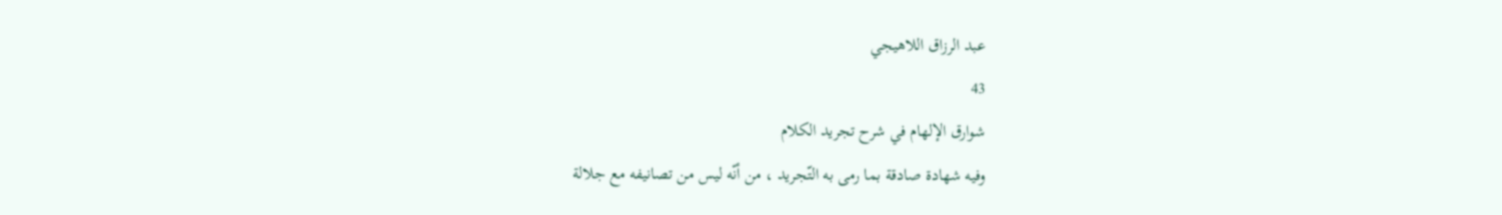عبد الرزاق اللاهيجي
43
شوارق الإلهام في شرح تجريد الكلام
وفيه شهادة صادقة بما رمى به التّجريد ، من أنّه ليس من تصانيفه مع جلالة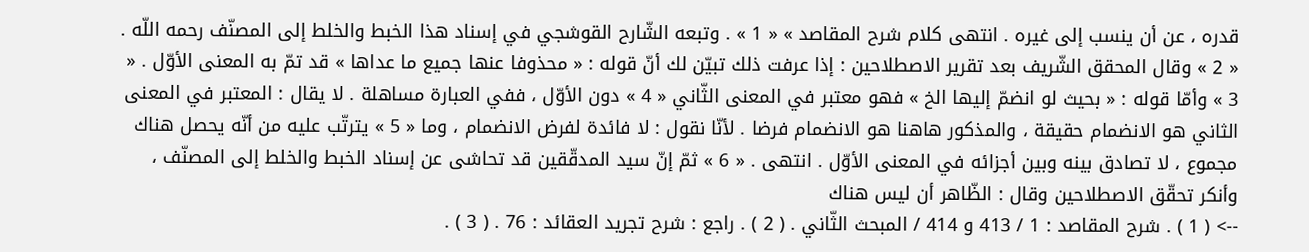قدره ، عن أن ينسب إلى غيره . انتهى كلام شرح المقاصد » « 1 » . وتبعه الشّارح القوشجي في إسناد هذا الخبط والخلط إلى المصنّف رحمه اللّه . « 2 » وقال المحقق الشّريف بعد تقرير الاصطلاحين : إذا عرفت ذلك تبيّن لك أنّ قوله : « محذوفا عنها جميع ما عداها » قد تمّ به المعنى الأوّل . « 3 » وأمّا قوله : « بحيث لو انضمّ إليها الخ » فهو معتبر في المعنى الثّاني « 4 » دون الأوّل ، ففي العبارة مساهلة . لا يقال : المعتبر في المعنى الثاني هو الانضمام حقيقة ، والمذكور هاهنا هو الانضمام فرضا . لأنّا نقول : لا فائدة لفرض الانضمام ، وما « 5 » يترتّب عليه من أنّه يحصل هناك مجموع ، لا تصادق بينه وبين أجزائه في المعنى الأوّل . انتهى . « 6 » ثمّ إنّ سيد المدقّقين قد تحاشى عن إسناد الخبط والخلط إلى المصنّف ، وأنكر تحقّق الاصطلاحين وقال : الظّاهر أن ليس هناك
--> ( 1 ) . شرح المقاصد : 1 / 413 و 414 / المبحث الثّاني . ( 2 ) . راجع : شرح تجريد العقائد : 76 . ( 3 ) .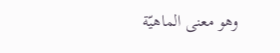وهو معنى الماهيّة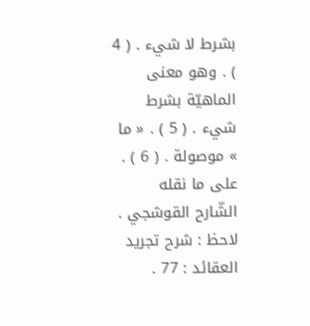بشرط لا شيء . ( 4 ) . وهو معنى الماهيّة بشرط شيء . ( 5 ) . « ما » موصولة . ( 6 ) . على ما نقله الشّارح القوشجي . لاحظ : شرح تجريد العقائد : 77 .